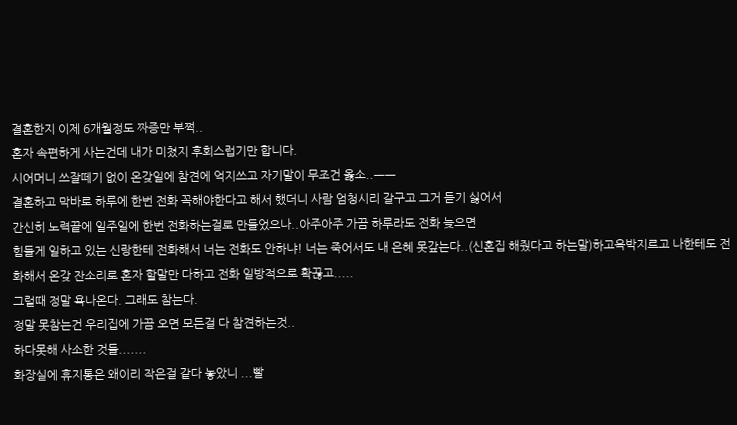결혼한지 이제 6개월정도 짜증만 부쩍..
혼자 속편하게 사는건데 내가 미쳤지 후회스럽기만 합니다.
시어머니 쓰잘떼기 없이 온갖일에 참견에 억지쓰고 자기말이 무조건 옳소..ㅡㅡ
결혼하고 막바로 하루에 한번 전화 꼭해야한다고 해서 했더니 사람 엄청시리 갈구고 그거 듣기 싫어서
간신히 노력끝에 일주일에 한번 전화하는걸로 만들었으나..아주아주 가끔 하루라도 전화 늦으면
힘들게 일하고 있는 신랑한테 전화해서 너는 전화도 안하냐! 너는 죽어서도 내 은혜 못갚는다..(신혼집 해줬다고 하는말)하고윽박지르고 나한테도 전화해서 온갖 잔소리로 혼자 할말만 다하고 전화 일방적으로 확끊고.....
그럴때 정말 욕나온다. 그래도 참는다.
정말 못참는건 우리집에 가끔 오면 모든걸 다 참견하는것..
하다못해 사소한 것들.......
화장실에 휴지통은 왜이리 작은걸 같다 놓았니 ...빨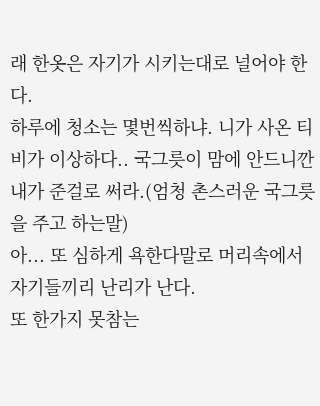래 한옷은 자기가 시키는대로 널어야 한다.
하루에 청소는 몇번씩하냐. 니가 사온 티비가 이상하다.. 국그릇이 맘에 안드니깐 내가 준걸로 써라.(엄청 촌스러운 국그릇을 주고 하는말)
아... 또 심하게 욕한다말로 머리속에서 자기들끼리 난리가 난다.
또 한가지 못참는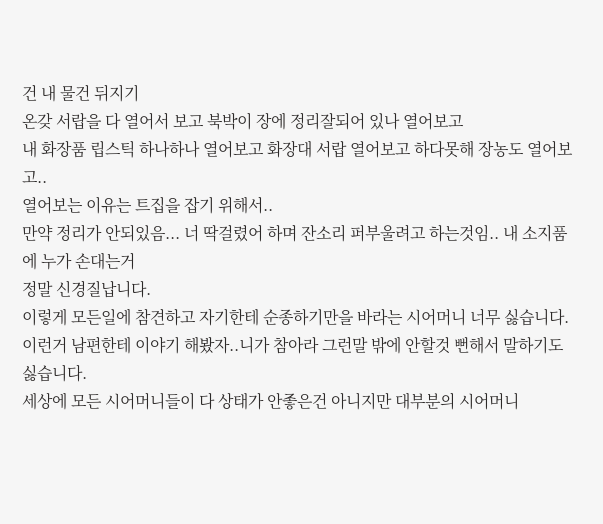건 내 물건 뒤지기
온갖 서랍을 다 열어서 보고 북박이 장에 정리잘되어 있나 열어보고
내 화장품 립스틱 하나하나 열어보고 화장대 서랍 열어보고 하다못해 장농도 열어보고..
열어보는 이유는 트집을 잡기 위해서..
만약 정리가 안되있음... 너 딱걸렸어 하며 잔소리 퍼부울려고 하는것임.. 내 소지품에 누가 손대는거
정말 신경질납니다.
이렇게 모든일에 참견하고 자기한테 순종하기만을 바라는 시어머니 너무 싫습니다.
이런거 남편한테 이야기 해봤자..니가 참아라 그런말 밖에 안할것 뻔해서 말하기도 싫습니다.
세상에 모든 시어머니들이 다 상태가 안좋은건 아니지만 대부분의 시어머니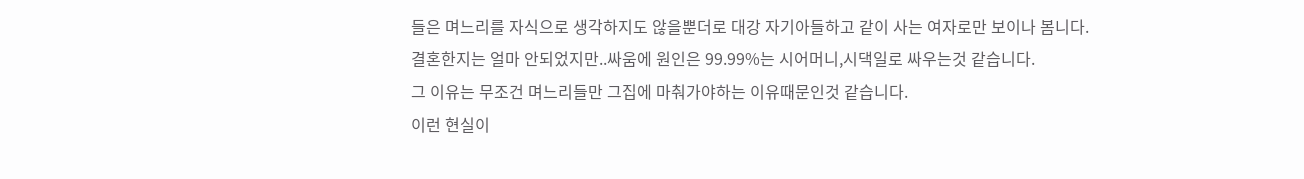들은 며느리를 자식으로 생각하지도 않을뿐더로 대강 자기아들하고 같이 사는 여자로만 보이나 봄니다.
결혼한지는 얼마 안되었지만..싸움에 원인은 99.99%는 시어머니,시댁일로 싸우는것 같습니다.
그 이유는 무조건 며느리들만 그집에 마춰가야하는 이유때문인것 같습니다.
이런 현실이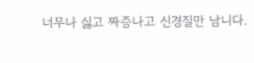너무나 싫고 짜증나고 신경질만 남니다.